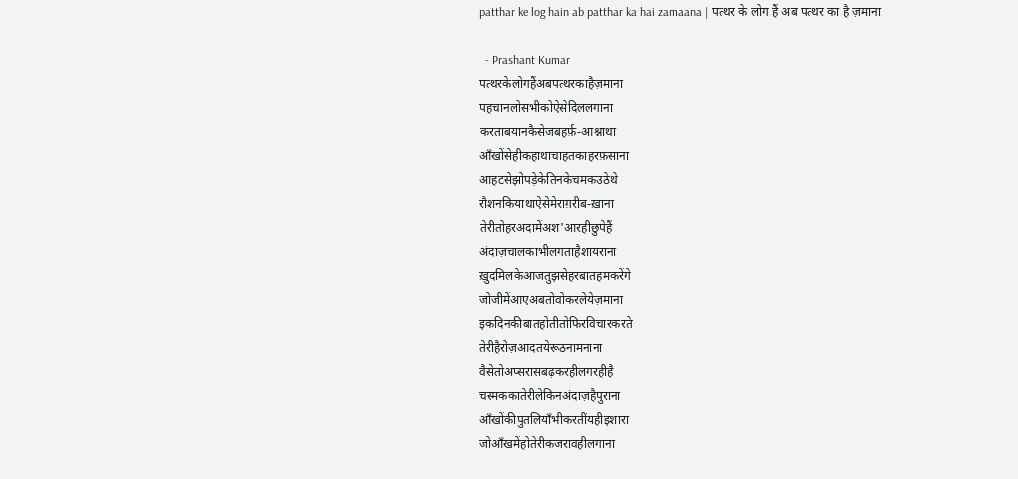patthar ke log hain ab patthar ka hai zamaana | पत्थर के लोग हैं अब पत्थर का है ज़माना

  - Prashant Kumar
पत्थरकेलोगहैंअबपत्थरकाहैज़माना
पहचानलोसभीकोऐसेदिललगाना
करताबयानकैसेजबहर्फ़-आश्नाथा
आँखोंसेहीकहाथाचाहतकाहरफ़साना
आहटसेझोपड़ेकेतिनकेचमकउठेथे
रौशनकियाथाऐसेमेराग़रीब-ख़ाना
तेरीतोहरअदामेंअश'आरहीछुपेहैं
अंदाज़चालकाभीलगताहैशायराना
ख़ुदमिलकेआजतुझसेहरबातहमकरेंगे
जोजीमेंआएअबतोवोकरलेयेज़माना
इकदिनकीबातहोतीतोफिरविचारकरते
तेरीहैरोज़आदतयेरूठनामनाना
वैसेतोअप्सरासबढ़करहीलगरहीहै
चस्मककातेरीलेकिनअंदाज़हैपुराना
आँखोंकीपुतलियाँभीकरतींयहीइशारा
जोआँखमेंहोतेरीकजरावहीलगाना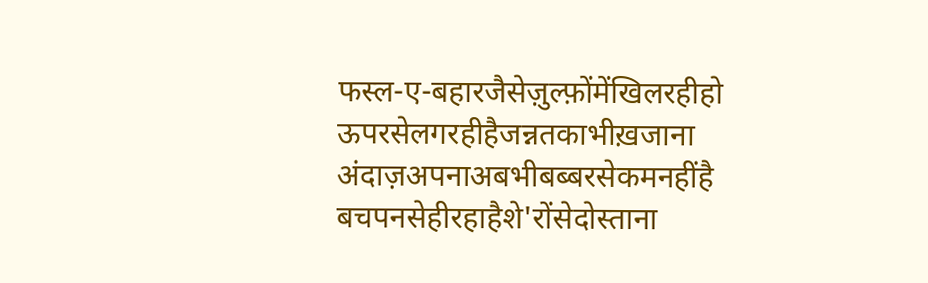फस्ल-ए-बहारजैसेज़ुल्फ़ोंमेंखिलरहीहो
ऊपरसेलगरहीहैजन्नतकाभीख़जाना
अंदाज़अपनाअबभीबब्बरसेकमनहींहै
बचपनसेहीरहाहैशे'रोंसेदोस्ताना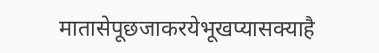मातासेपूछजाकरयेभूखप्यासक्याहै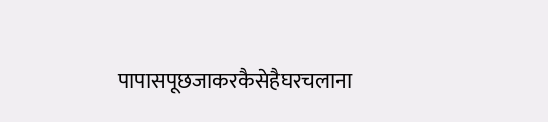पापासपूछजाकरकैसेहैघरचलाना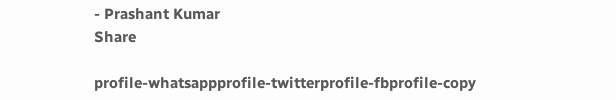- Prashant Kumar
Share

profile-whatsappprofile-twitterprofile-fbprofile-copy